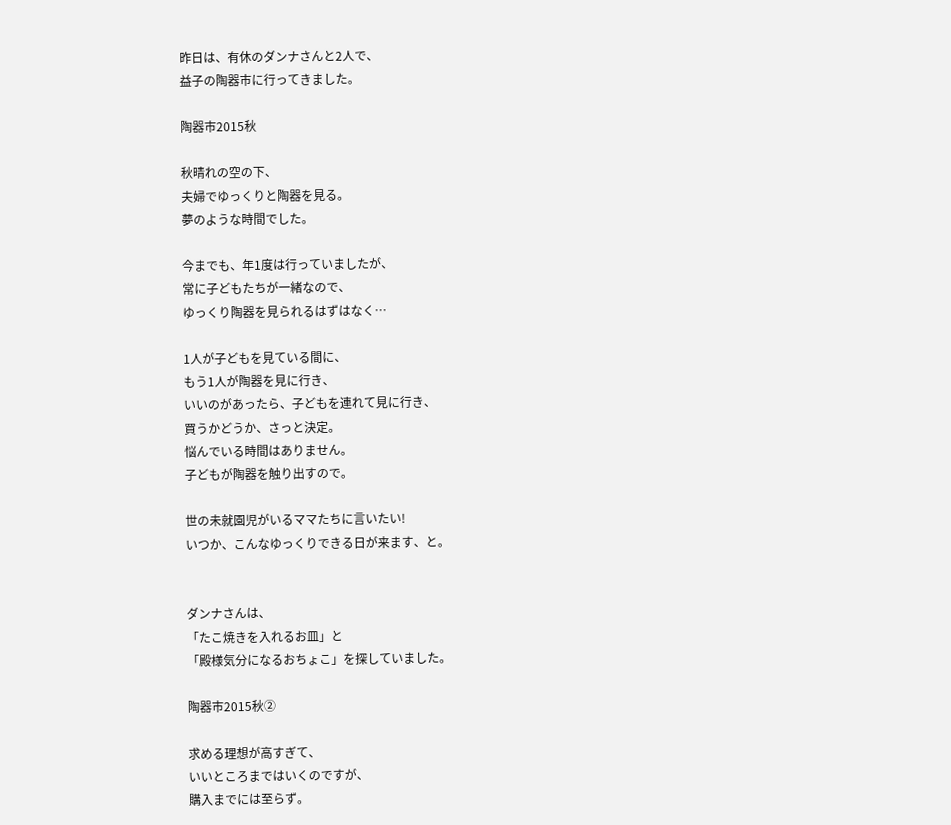昨日は、有休のダンナさんと2人で、
益子の陶器市に行ってきました。

陶器市2015秋

秋晴れの空の下、
夫婦でゆっくりと陶器を見る。
夢のような時間でした。

今までも、年1度は行っていましたが、
常に子どもたちが一緒なので、
ゆっくり陶器を見られるはずはなく…

1人が子どもを見ている間に、
もう1人が陶器を見に行き、
いいのがあったら、子どもを連れて見に行き、
買うかどうか、さっと決定。
悩んでいる時間はありません。
子どもが陶器を触り出すので。

世の未就園児がいるママたちに言いたい!
いつか、こんなゆっくりできる日が来ます、と。


ダンナさんは、
「たこ焼きを入れるお皿」と
「殿様気分になるおちょこ」を探していました。

陶器市2015秋②

求める理想が高すぎて、
いいところまではいくのですが、
購入までには至らず。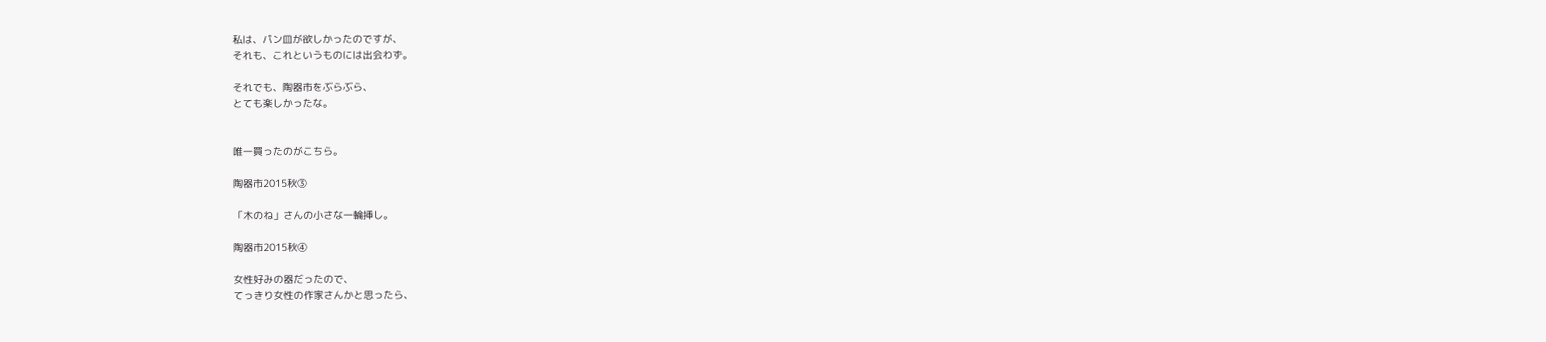私は、パン皿が欲しかったのですが、
それも、これというものには出会わず。

それでも、陶器市をぶらぶら、
とても楽しかったな。


唯一買ったのがこちら。

陶器市2015秋③

「木のね」さんの小さな一輪挿し。

陶器市2015秋④

女性好みの器だったので、
てっきり女性の作家さんかと思ったら、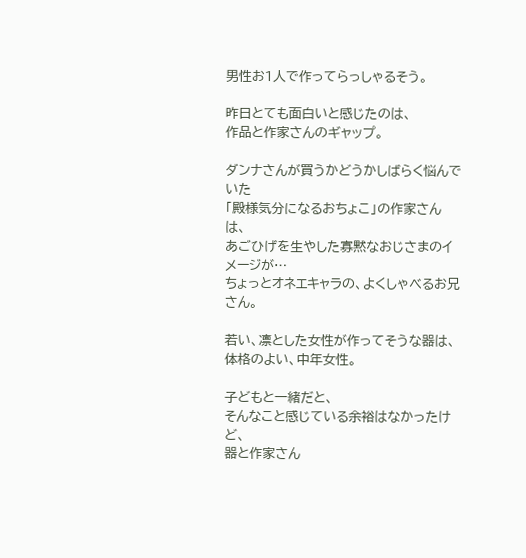男性お1人で作ってらっしゃるそう。

昨日とても面白いと感じたのは、
作品と作家さんのギャップ。

ダンナさんが買うかどうかしばらく悩んでいた
「殿様気分になるおちょこ」の作家さんは、
あごひげを生やした寡黙なおじさまのイメージが…
ちょっとオネエキャラの、よくしゃべるお兄さん。

若い、凛とした女性が作ってそうな器は、
体格のよい、中年女性。

子どもと一緒だと、
そんなこと感じている余裕はなかったけど、
器と作家さん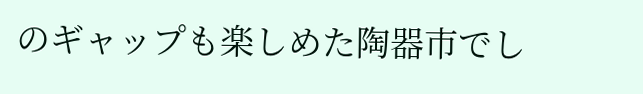のギャップも楽しめた陶器市でし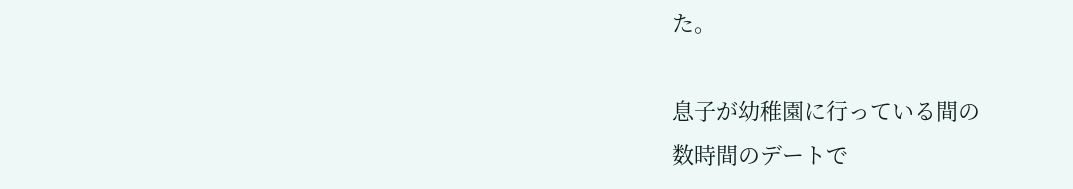た。

息子が幼稚園に行っている間の
数時間のデートで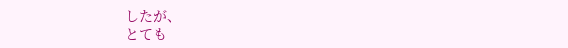したが、
とても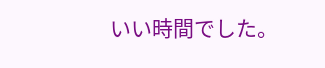いい時間でした。